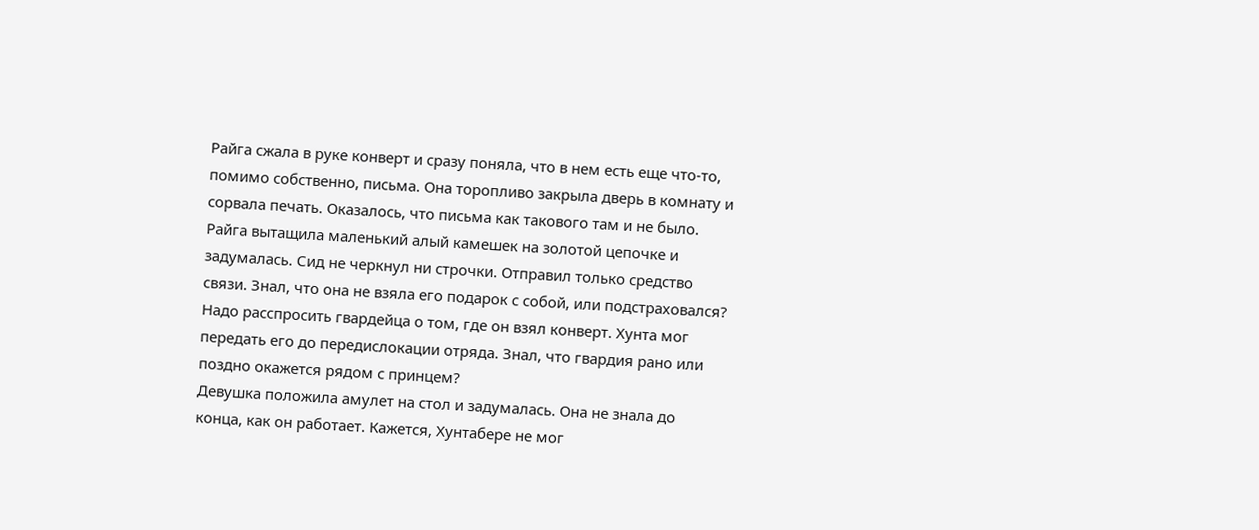Райга сжала в руке конверт и сразу поняла, что в нем есть еще что-то, помимо собственно, письма. Она торопливо закрыла дверь в комнату и сорвала печать. Оказалось, что письма как такового там и не было. Райга вытащила маленький алый камешек на золотой цепочке и задумалась. Сид не черкнул ни строчки. Отправил только средство связи. Знал, что она не взяла его подарок с собой, или подстраховался? Надо расспросить гвардейца о том, где он взял конверт. Хунта мог передать его до передислокации отряда. Знал, что гвардия рано или поздно окажется рядом с принцем?
Девушка положила амулет на стол и задумалась. Она не знала до конца, как он работает. Кажется, Хунтабере не мог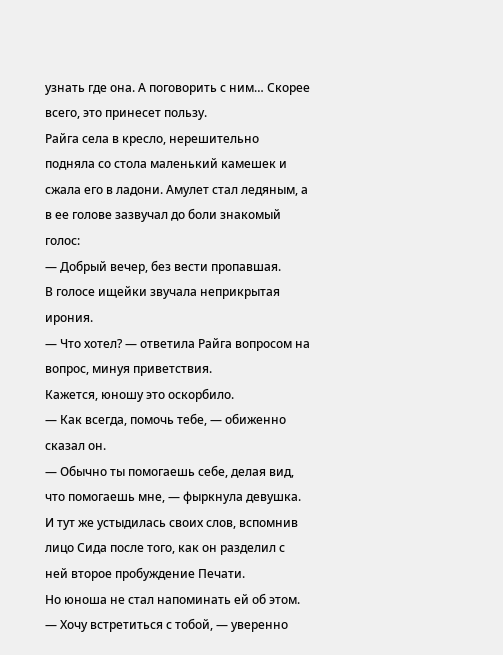узнать где она. А поговорить с ним… Скорее всего, это принесет пользу.
Райга села в кресло, нерешительно подняла со стола маленький камешек и сжала его в ладони. Амулет стал ледяным, а в ее голове зазвучал до боли знакомый голос:
— Добрый вечер, без вести пропавшая.
В голосе ищейки звучала неприкрытая ирония.
— Что хотел? — ответила Райга вопросом на вопрос, минуя приветствия.
Кажется, юношу это оскорбило.
— Как всегда, помочь тебе, — обиженно сказал он.
— Обычно ты помогаешь себе, делая вид, что помогаешь мне, — фыркнула девушка.
И тут же устыдилась своих слов, вспомнив лицо Сида после того, как он разделил с ней второе пробуждение Печати.
Но юноша не стал напоминать ей об этом.
— Хочу встретиться с тобой, — уверенно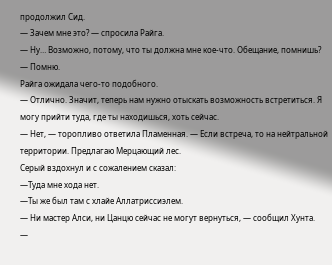продолжил Сид.
— Зачем мне это? — спросила Райга.
— Ну… Возможно, потому, что ты должна мне кое-что. Обещание, помнишь?
— Помню.
Райга ожидала чего-то подобного.
— Отлично. Значит, теперь нам нужно отыскать возможность встретиться. Я могу прийти туда, где ты находишься, хоть сейчас.
— Нет, — торопливо ответила Пламенная. — Если встреча, то на нейтральной территории. Предлагаю Мерцающий лес.
Серый вздохнул и с сожалением сказал:
—Туда мне хода нет.
—Ты же был там с хлайе Аллатриссиэлем.
— Ни мастер Алси, ни Цанцю сейчас не могут вернуться, — сообщил Хунта.
—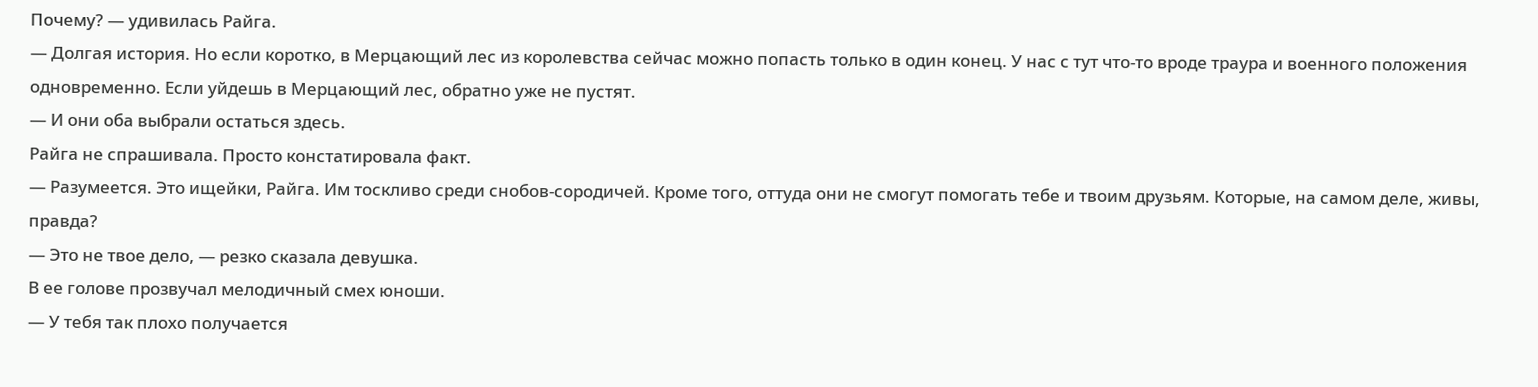Почему? — удивилась Райга.
— Долгая история. Но если коротко, в Мерцающий лес из королевства сейчас можно попасть только в один конец. У нас с тут что-то вроде траура и военного положения одновременно. Если уйдешь в Мерцающий лес, обратно уже не пустят.
— И они оба выбрали остаться здесь.
Райга не спрашивала. Просто констатировала факт.
— Разумеется. Это ищейки, Райга. Им тоскливо среди снобов-сородичей. Кроме того, оттуда они не смогут помогать тебе и твоим друзьям. Которые, на самом деле, живы, правда?
— Это не твое дело, — резко сказала девушка.
В ее голове прозвучал мелодичный смех юноши.
— У тебя так плохо получается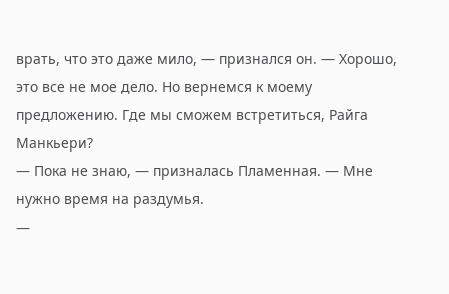врать, что это даже мило, — признался он. — Хорошо, это все не мое дело. Но вернемся к моему предложению. Где мы сможем встретиться, Райга Манкьери?
— Пока не знаю, — призналась Пламенная. — Мне нужно время на раздумья.
—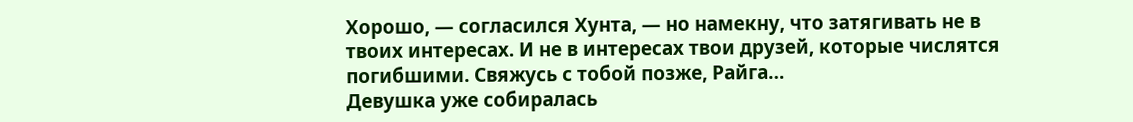Хорошо, — согласился Хунта, — но намекну, что затягивать не в твоих интересах. И не в интересах твои друзей, которые числятся погибшими. Свяжусь с тобой позже, Райга…
Девушка уже собиралась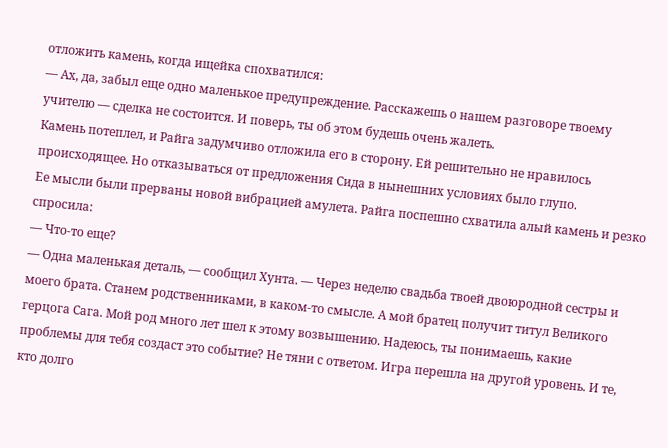отложить камень, когда ищейка спохватился:
— Ах, да, забыл еще одно маленькое предупреждение. Расскажешь о нашем разговоре твоему учителю — сделка не состоится. И поверь, ты об этом будешь очень жалеть.
Камень потеплел, и Райга задумчиво отложила его в сторону. Ей решительно не нравилось происходящее. Но отказываться от предложения Сида в нынешних условиях было глупо.
Ее мысли были прерваны новой вибрацией амулета. Райга поспешно схватила алый камень и резко спросила:
— Что-то еще?
— Одна маленькая деталь, — сообщил Хунта. — Через неделю свадьба твоей двоюродной сестры и моего брата. Станем родственниками, в каком-то смысле. А мой братец получит титул Великого герцога Сага. Мой род много лет шел к этому возвышению. Надеюсь, ты понимаешь, какие проблемы для тебя создаст это событие? Не тяни с ответом. Игра перешла на другой уровень. И те, кто долго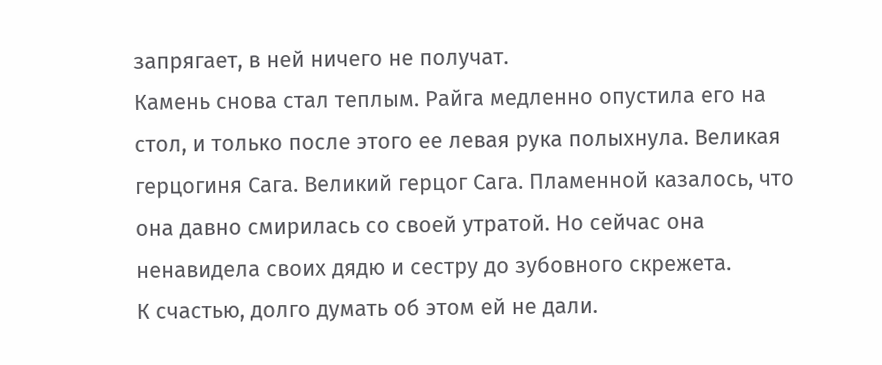запрягает, в ней ничего не получат.
Камень снова стал теплым. Райга медленно опустила его на стол, и только после этого ее левая рука полыхнула. Великая герцогиня Сага. Великий герцог Сага. Пламенной казалось, что она давно смирилась со своей утратой. Но сейчас она ненавидела своих дядю и сестру до зубовного скрежета.
К счастью, долго думать об этом ей не дали.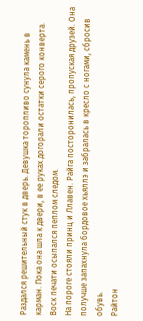Раздался решительный стук в дверь. Девушка торопливо сунула камень в карман. Пока она шла к двери, в ее руках догорали остатки серого конверта. Воск печати осыпался пеплом следом.
На пороге стояли принц и Ллавен. Райга посторонилась, пропуская друзей. Она получше запахнула бордовое хьяллэ и забралась в кресло с ногами, сбросив обувь.
Райтон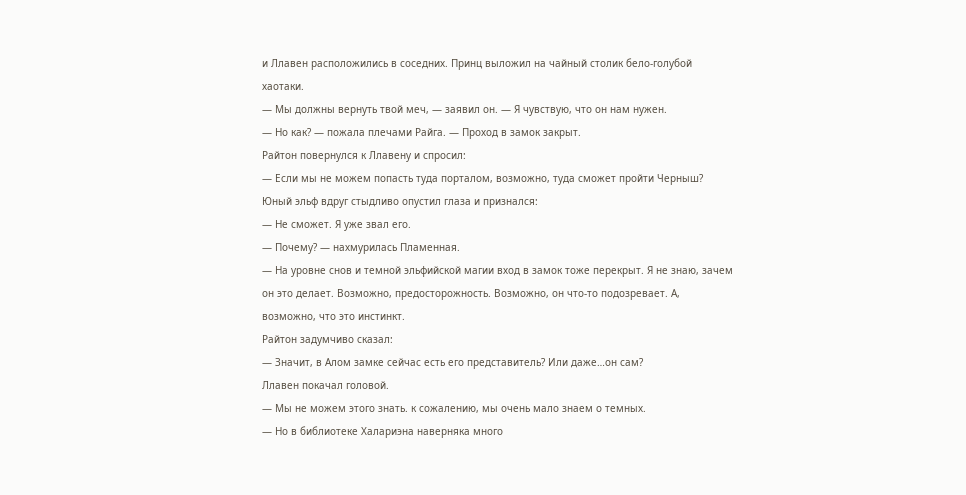и Ллавен расположились в соседних. Принц выложил на чайный столик бело-голубой хаотаки.
— Мы должны вернуть твой меч, — заявил он. — Я чувствую, что он нам нужен.
— Но как? — пожала плечами Райга. — Проход в замок закрыт.
Райтон повернулся к Ллавену и спросил:
— Если мы не можем попасть туда порталом, возможно, туда сможет пройти Черныш?
Юный эльф вдруг стыдливо опустил глаза и признался:
— Не сможет. Я уже звал его.
— Почему? — нахмурилась Пламенная.
— На уровне снов и темной эльфийской магии вход в замок тоже перекрыт. Я не знаю, зачем он это делает. Возможно, предосторожность. Возможно, он что-то подозревает. А, возможно, что это инстинкт.
Райтон задумчиво сказал:
— Значит, в Алом замке сейчас есть его представитель? Или даже…он сам?
Ллавен покачал головой.
— Мы не можем этого знать. к сожалению, мы очень мало знаем о темных.
— Но в библиотеке Халариэна наверняка много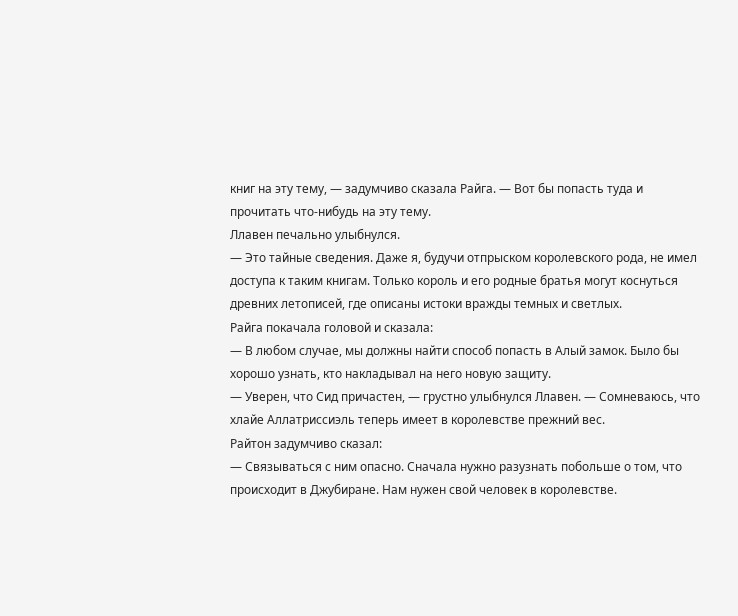книг на эту тему, — задумчиво сказала Райга. — Вот бы попасть туда и прочитать что-нибудь на эту тему.
Ллавен печально улыбнулся.
— Это тайные сведения. Даже я, будучи отпрыском королевского рода, не имел доступа к таким книгам. Только король и его родные братья могут коснуться древних летописей, где описаны истоки вражды темных и светлых.
Райга покачала головой и сказала:
— В любом случае, мы должны найти способ попасть в Алый замок. Было бы хорошо узнать, кто накладывал на него новую защиту.
— Уверен, что Сид причастен, — грустно улыбнулся Ллавен. — Сомневаюсь, что хлайе Аллатриссиэль теперь имеет в королевстве прежний вес.
Райтон задумчиво сказал:
— Связываться с ним опасно. Сначала нужно разузнать побольше о том, что происходит в Джубиране. Нам нужен свой человек в королевстве.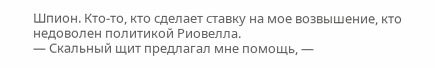Шпион. Кто-то, кто сделает ставку на мое возвышение, кто недоволен политикой Риовелла.
— Скальный щит предлагал мне помощь, —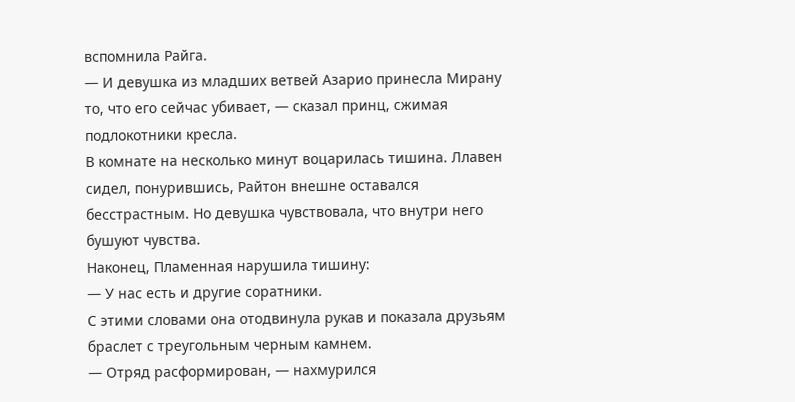вспомнила Райга.
— И девушка из младших ветвей Азарио принесла Мирану то, что его сейчас убивает, — сказал принц, сжимая подлокотники кресла.
В комнате на несколько минут воцарилась тишина. Ллавен сидел, понурившись, Райтон внешне оставался бесстрастным. Но девушка чувствовала, что внутри него бушуют чувства.
Наконец, Пламенная нарушила тишину:
— У нас есть и другие соратники.
С этими словами она отодвинула рукав и показала друзьям браслет с треугольным черным камнем.
— Отряд расформирован, — нахмурился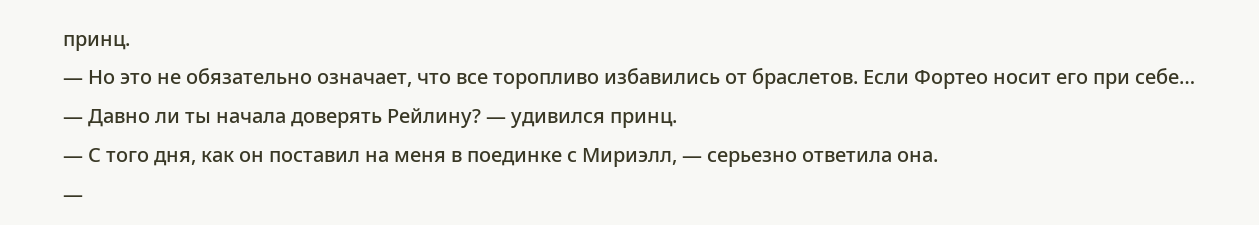принц.
— Но это не обязательно означает, что все торопливо избавились от браслетов. Если Фортео носит его при себе…
— Давно ли ты начала доверять Рейлину? — удивился принц.
— С того дня, как он поставил на меня в поединке с Мириэлл, — серьезно ответила она.
—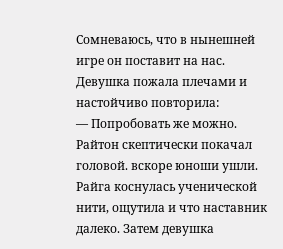Сомневаюсь, что в нынешней игре он поставит на нас.
Девушка пожала плечами и настойчиво повторила:
— Попробовать же можно.
Райтон скептически покачал головой. вскоре юноши ушли. Райга коснулась ученической нити, ощутила и что наставник далеко. Затем девушка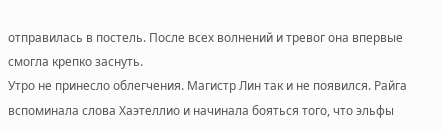отправилась в постель. После всех волнений и тревог она впервые смогла крепко заснуть.
Утро не принесло облегчения. Магистр Лин так и не появился. Райга вспоминала слова Хаэтеллио и начинала бояться того, что эльфы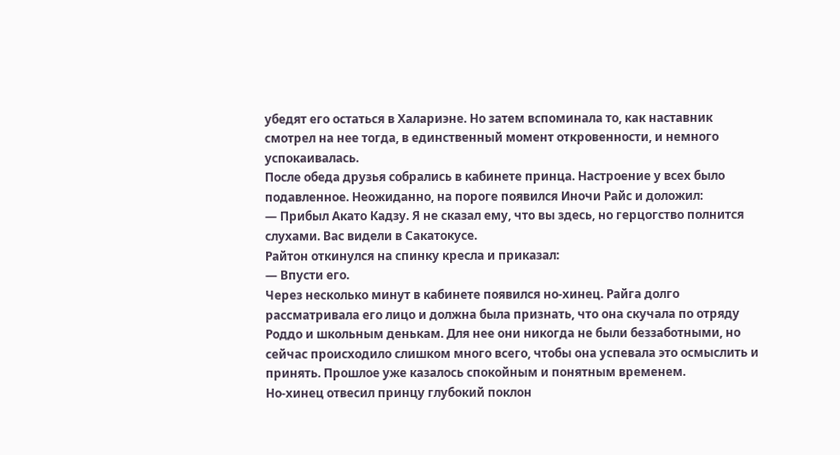убедят его остаться в Халариэне. Но затем вспоминала то, как наставник смотрел на нее тогда, в единственный момент откровенности, и немного успокаивалась.
После обеда друзья собрались в кабинете принца. Настроение у всех было подавленное. Неожиданно, на пороге появился Иночи Райс и доложил:
— Прибыл Акато Кадзу. Я не сказал ему, что вы здесь, но герцогство полнится слухами. Вас видели в Сакатокусе.
Райтон откинулся на спинку кресла и приказал:
— Впусти его.
Через несколько минут в кабинете появился но-хинец. Райга долго рассматривала его лицо и должна была признать, что она скучала по отряду Роддо и школьным денькам. Для нее они никогда не были беззаботными, но сейчас происходило слишком много всего, чтобы она успевала это осмыслить и принять. Прошлое уже казалось спокойным и понятным временем.
Но-хинец отвесил принцу глубокий поклон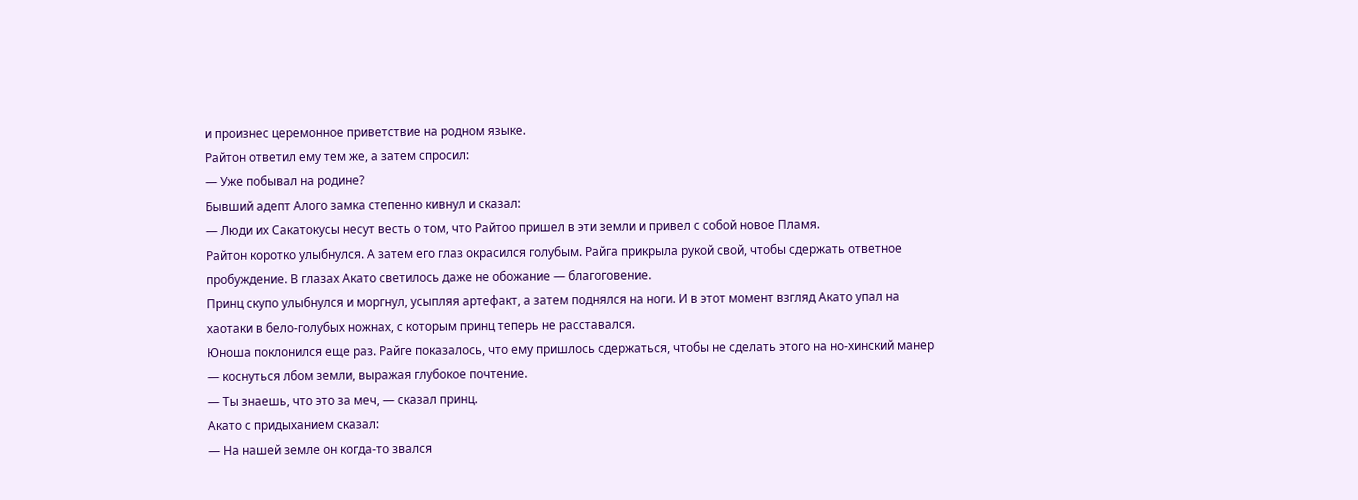и произнес церемонное приветствие на родном языке.
Райтон ответил ему тем же, а затем спросил:
— Уже побывал на родине?
Бывший адепт Алого замка степенно кивнул и сказал:
— Люди их Сакатокусы несут весть о том, что Райтоо пришел в эти земли и привел с собой новое Пламя.
Райтон коротко улыбнулся. А затем его глаз окрасился голубым. Райга прикрыла рукой свой, чтобы сдержать ответное пробуждение. В глазах Акато светилось даже не обожание — благоговение.
Принц скупо улыбнулся и моргнул, усыпляя артефакт, а затем поднялся на ноги. И в этот момент взгляд Акато упал на хаотаки в бело-голубых ножнах, с которым принц теперь не расставался.
Юноша поклонился еще раз. Райге показалось, что ему пришлось сдержаться, чтобы не сделать этого на но-хинский манер — коснуться лбом земли, выражая глубокое почтение.
— Ты знаешь, что это за меч, — сказал принц.
Акато с придыханием сказал:
— На нашей земле он когда-то звался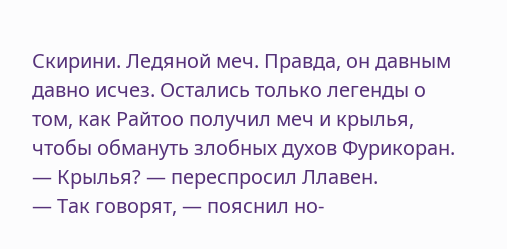Скирини. Ледяной меч. Правда, он давным давно исчез. Остались только легенды о том, как Райтоо получил меч и крылья, чтобы обмануть злобных духов Фурикоран.
— Крылья? — переспросил Ллавен.
— Так говорят, — пояснил но-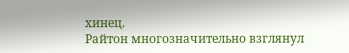хинец.
Райтон многозначительно взглянул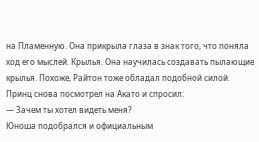на Пламенную. Она прикрыла глаза в знак того, что поняла ход его мыслей. Крылья. Она научилась создавать пылающие крылья. Похоже, Райтон тоже обладал подобной силой.
Принц снова посмотрел на Акато и спросил:
— Зачем ты хотел видеть меня?
Юноша подобрался и официальным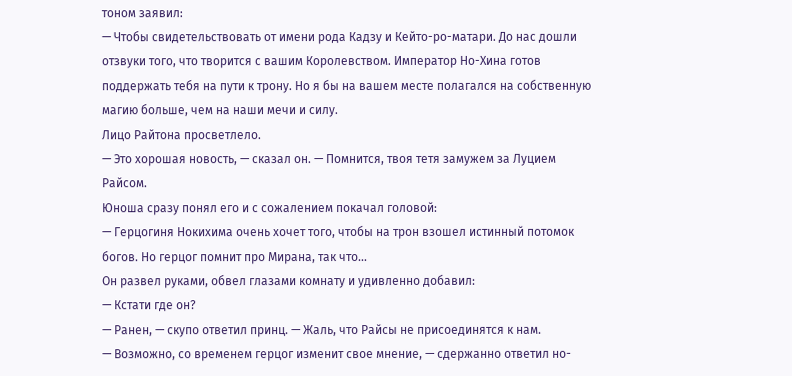тоном заявил:
— Чтобы свидетельствовать от имени рода Кадзу и Кейто-ро-матари. До нас дошли отзвуки того, что творится с вашим Королевством. Император Но-Хина готов поддержать тебя на пути к трону. Но я бы на вашем месте полагался на собственную магию больше, чем на наши мечи и силу.
Лицо Райтона просветлело.
— Это хорошая новость, — сказал он. — Помнится, твоя тетя замужем за Луцием Райсом.
Юноша сразу понял его и с сожалением покачал головой:
— Герцогиня Нокихима очень хочет того, чтобы на трон взошел истинный потомок богов. Но герцог помнит про Мирана, так что…
Он развел руками, обвел глазами комнату и удивленно добавил:
— Кстати где он?
— Ранен, — скупо ответил принц. — Жаль, что Райсы не присоединятся к нам.
— Возможно, со временем герцог изменит свое мнение, — сдержанно ответил но-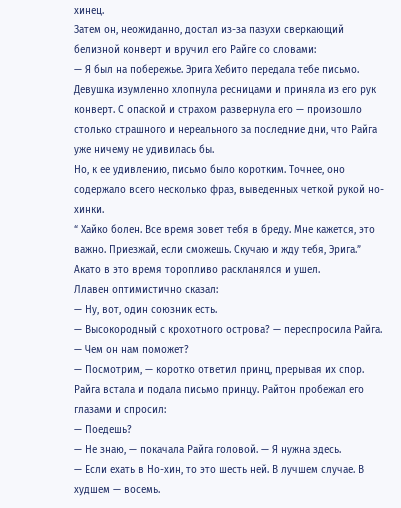хинец.
Затем он, неожиданно, достал из-за пазухи сверкающий белизной конверт и вручил его Райге со словами:
— Я был на побережье. Эрига Хебито передала тебе письмо.
Девушка изумленно хлопнула ресницами и приняла из его рук конверт. С опаской и страхом развернула его — произошло столько страшного и нереального за последние дни, что Райга уже ничему не удивилась бы.
Но, к ее удивлению, письмо было коротким. Точнее, оно содержало всего несколько фраз, выведенных четкой рукой но-хинки.
“ Хайко болен. Все время зовет тебя в бреду. Мне кажется, это важно. Приезжай, если сможешь. Скучаю и жду тебя, Эрига.”
Акато в это время торопливо раскланялся и ушел.
Ллавен оптимистично сказал:
— Ну, вот, один союзник есть.
— Высокородный с крохотного острова? — переспросила Райга. — Чем он нам поможет?
— Посмотрим, — коротко ответил принц, прерывая их спор.
Райга встала и подала письмо принцу. Райтон пробежал его глазами и спросил:
— Поедешь?
— Не знаю, — покачала Райга головой. — Я нужна здесь.
— Если ехать в Но-хин, то это шесть ней. В лучшем случае. В худшем — восемь.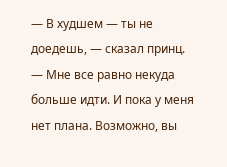— В худшем — ты не доедешь, — сказал принц. — Мне все равно некуда больше идти. И пока у меня нет плана. Возможно, вы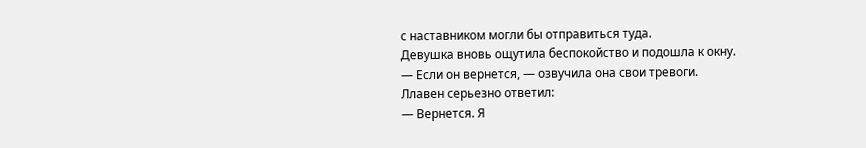с наставником могли бы отправиться туда.
Девушка вновь ощутила беспокойство и подошла к окну.
— Если он вернется, — озвучила она свои тревоги.
Ллавен серьезно ответил:
— Вернется. Я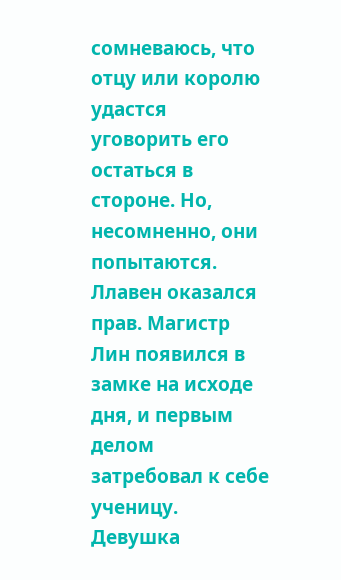сомневаюсь, что отцу или королю удастся уговорить его остаться в стороне. Но, несомненно, они попытаются.
Ллавен оказался прав. Магистр Лин появился в замке на исходе дня, и первым делом затребовал к себе ученицу. Девушка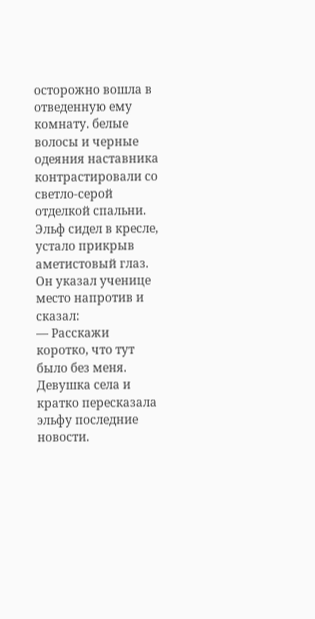осторожно вошла в отведенную ему комнату. белые волосы и черные одеяния наставника контрастировали со светло-серой отделкой спальни. Эльф сидел в кресле, устало прикрыв аметистовый глаз. Он указал ученице место напротив и сказал:
— Расскажи коротко, что тут было без меня.
Девушка села и кратко пересказала эльфу последние новости.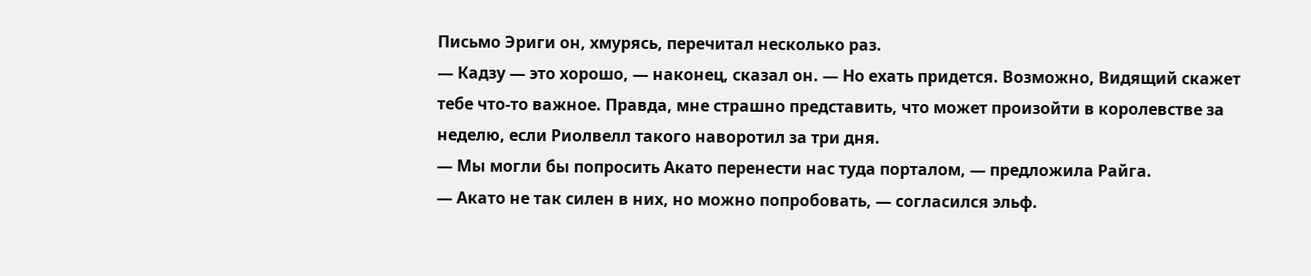Письмо Эриги он, хмурясь, перечитал несколько раз.
— Кадзу — это хорошо, — наконец, сказал он. — Но ехать придется. Возможно, Видящий скажет тебе что-то важное. Правда, мне страшно представить, что может произойти в королевстве за неделю, если Риолвелл такого наворотил за три дня.
— Мы могли бы попросить Акато перенести нас туда порталом, — предложила Райга.
— Акато не так силен в них, но можно попробовать, — согласился эльф.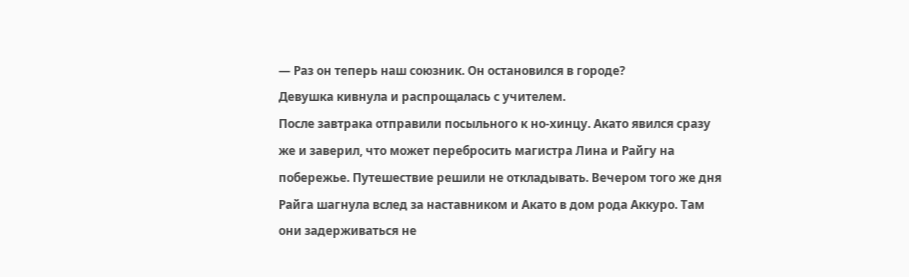— Раз он теперь наш союзник. Он остановился в городе?
Девушка кивнула и распрощалась с учителем.
После завтрака отправили посыльного к но-хинцу. Акато явился сразу же и заверил, что может перебросить магистра Лина и Райгу на побережье. Путешествие решили не откладывать. Вечером того же дня Райга шагнула вслед за наставником и Акато в дом рода Аккуро. Там они задерживаться не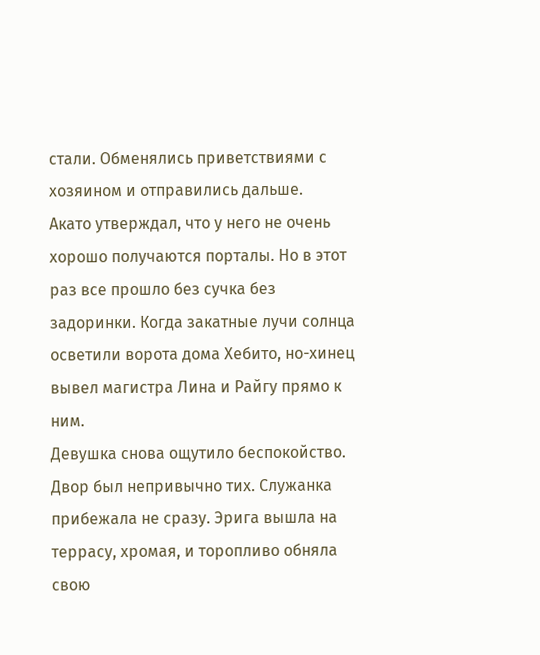стали. Обменялись приветствиями с хозяином и отправились дальше.
Акато утверждал, что у него не очень хорошо получаются порталы. Но в этот раз все прошло без сучка без задоринки. Когда закатные лучи солнца осветили ворота дома Хебито, но-хинец вывел магистра Лина и Райгу прямо к ним.
Девушка снова ощутило беспокойство. Двор был непривычно тих. Служанка прибежала не сразу. Эрига вышла на террасу, хромая, и торопливо обняла свою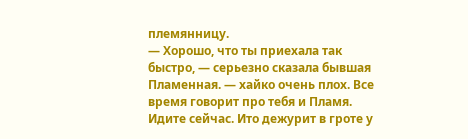племянницу.
— Хорошо, что ты приехала так быстро, — серьезно сказала бывшая Пламенная. — хайко очень плох. Все время говорит про тебя и Пламя. Идите сейчас. Ито дежурит в гроте у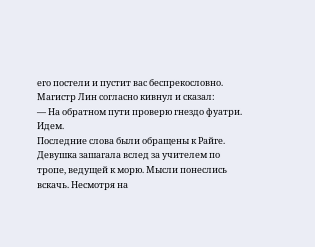его постели и пустит вас беспрекословно.
Магистр Лин согласно кивнул и сказал:
— На обратном пути проверю гнездо фуатри. Идем.
Последние слова были обращены к Райге. Девушка зашагала вслед за учителем по тропе, ведущей к морю. Мысли понеслись вскачь. Несмотря на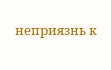неприязнь к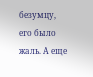безумцу, его было жаль. А еще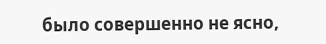было совершенно не ясно,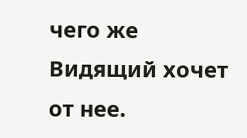чего же Видящий хочет от нее.